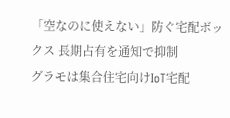「空なのに使えない」防ぐ宅配ボックス 長期占有を通知で抑制
グラモは集合住宅向けIoT宅配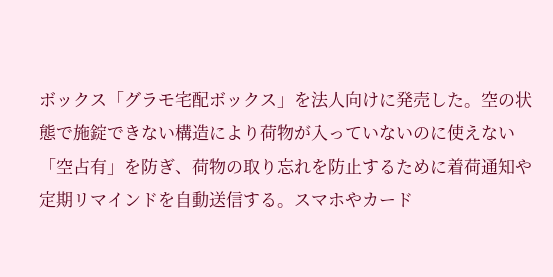ボックス「グラモ宅配ボックス」を法人向けに発売した。空の状態で施錠できない構造により荷物が入っていないのに使えない「空占有」を防ぎ、荷物の取り忘れを防止するために着荷通知や定期リマインドを自動送信する。スマホやカード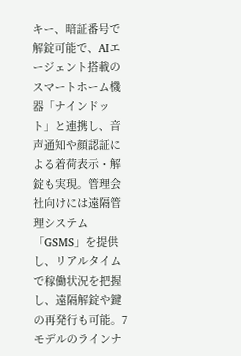キー、暗証番号で解錠可能で、AIエージェント搭載のスマートホーム機器「ナインドット」と連携し、音声通知や顔認証による着荷表示・解錠も実現。管理会社向けには遠隔管理システム「GSMS」を提供し、リアルタイムで稼働状況を把握し、遠隔解錠や鍵の再発行も可能。7モデルのラインナ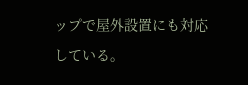ップで屋外設置にも対応している。